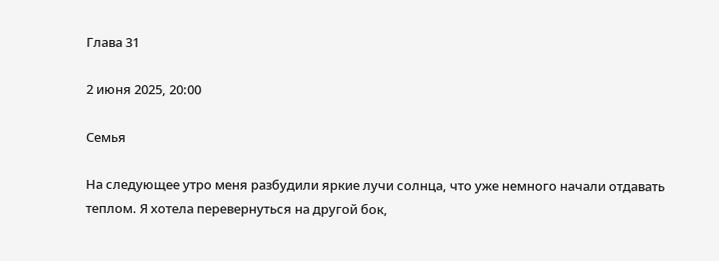Глава 31

2 июня 2025, 20:00

Семья

На следующее утро меня разбудили яркие лучи солнца, что уже немного начали отдавать теплом. Я хотела перевернуться на другой бок,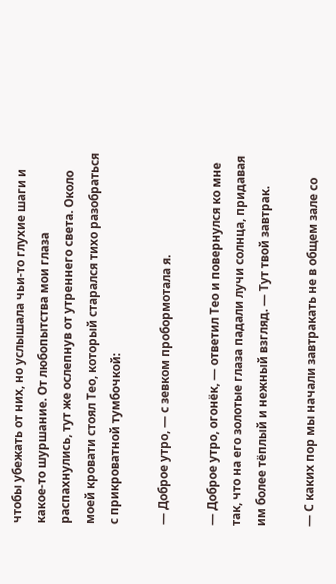чтобы убежать от них, но услышала чьи-то глухие шаги и какое-то шуршание. От любопытства мои глаза распахнулись, тут же ослепнув от утреннего света. Около моей кровати стоял Тео, который старался тихо разобраться с прикроватной тумбочкой:

— Доброе утро, — с зевком пробормотала я.

— Доброе утро, огонёк, — ответил Тео и повернулся ко мне так, что на его золотые глаза падали лучи солнца, придавая им более тёплый и нежный взгляд. — Тут твой завтрак.

— С каких пор мы начали завтракать не в общем зале со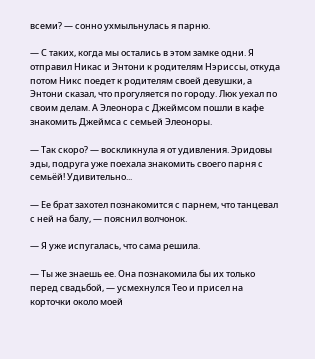всеми? — сонно ухмыльнулась я парню.

— С таких, когда мы остались в этом замке одни. Я отправил Никас и Энтони к родителям Нэриссы, откуда потом Никс поедет к родителям своей девушки, а Энтони сказал, что прогуляется по городу. Люк уехал по своим делам. А Элеонора с Джеймсом пошли в кафе знакомить Джеймса с семьей Элеоноры.

— Так скоро? — воскликнула я от удивления. Эридовы эды, подруга уже поехала знакомить своего парня с семьёй! Удивительно...

— Ее брат захотел познакомится с парнем, что танцевал с ней на балу, — пояснил волчонок.

— Я уже испугалась, что сама решила.

— Ты же знаешь ее. Она познакомила бы их только перед свадьбой, — усмехнулся Тео и присел на корточки около моей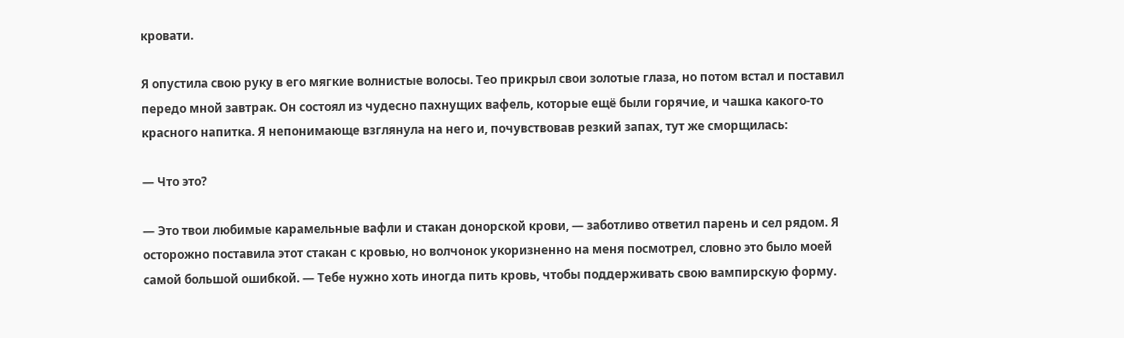кровати.

Я опустила свою руку в его мягкие волнистые волосы. Тео прикрыл свои золотые глаза, но потом встал и поставил передо мной завтрак. Он состоял из чудесно пахнущих вафель, которые ещё были горячие, и чашка какого-то красного напитка. Я непонимающе взглянула на него и, почувствовав резкий запах, тут же сморщилась:

— Что это?

— Это твои любимые карамельные вафли и стакан донорской крови, — заботливо ответил парень и сел рядом. Я осторожно поставила этот стакан с кровью, но волчонок укоризненно на меня посмотрел, словно это было моей самой большой ошибкой. — Тебе нужно хоть иногда пить кровь, чтобы поддерживать свою вампирскую форму.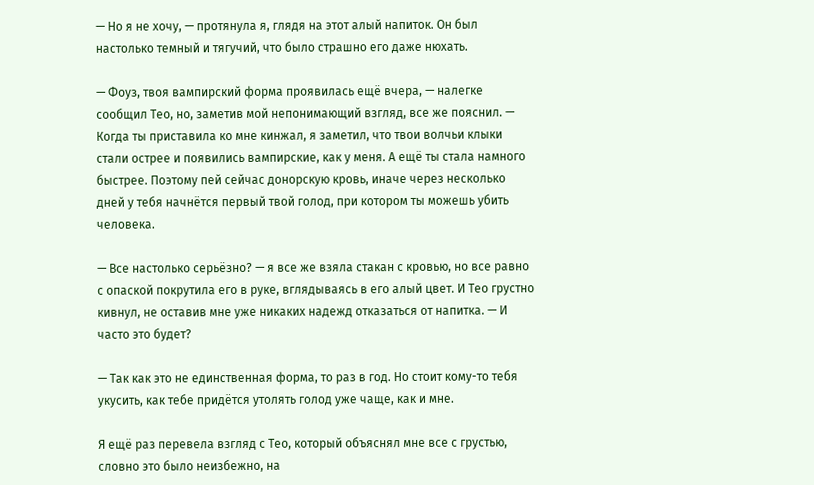— Но я не хочу, — протянула я, глядя на этот алый напиток. Он был настолько темный и тягучий, что было страшно его даже нюхать.

— Фоуз, твоя вампирский форма проявилась ещё вчера, — налегке сообщил Тео, но, заметив мой непонимающий взгляд, все же пояснил. — Когда ты приставила ко мне кинжал, я заметил, что твои волчьи клыки стали острее и появились вампирские, как у меня. А ещё ты стала намного быстрее. Поэтому пей сейчас донорскую кровь, иначе через несколько дней у тебя начнётся первый твой голод, при котором ты можешь убить человека.

— Все настолько серьёзно? — я все же взяла стакан с кровью, но все равно с опаской покрутила его в руке, вглядываясь в его алый цвет. И Тео грустно кивнул, не оставив мне уже никаких надежд отказаться от напитка. — И часто это будет?

— Так как это не единственная форма, то раз в год. Но стоит кому-то тебя укусить, как тебе придётся утолять голод уже чаще, как и мне.

Я ещё раз перевела взгляд с Тео, который объяснял мне все с грустью, словно это было неизбежно, на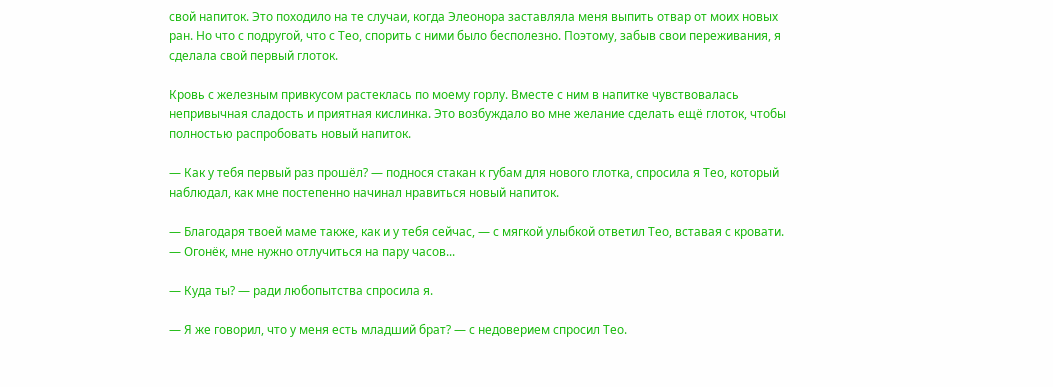свой напиток. Это походило на те случаи, когда Элеонора заставляла меня выпить отвар от моих новых ран. Но что с подругой, что с Тео, спорить с ними было бесполезно. Поэтому, забыв свои переживания, я сделала свой первый глоток.

Кровь с железным привкусом растеклась по моему горлу. Вместе с ним в напитке чувствовалась непривычная сладость и приятная кислинка. Это возбуждало во мне желание сделать ещё глоток, чтобы полностью распробовать новый напиток.

— Как у тебя первый раз прошёл? — поднося стакан к губам для нового глотка, спросила я Тео, который наблюдал, как мне постепенно начинал нравиться новый напиток.

— Благодаря твоей маме также, как и у тебя сейчас, — с мягкой улыбкой ответил Тео, вставая с кровати. — Огонёк, мне нужно отлучиться на пару часов...

— Куда ты? — ради любопытства спросила я.

— Я же говорил, что у меня есть младший брат? — с недоверием спросил Тео.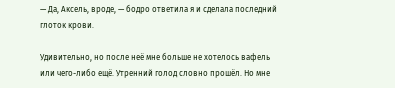— Да, Аксель, вроде, — бодро ответила я и сделала последний глоток крови.

Удивительно, но после неё мне больше не хотелось вафель или чего-либо ещё. Утренний голод словно прошёл. Но мне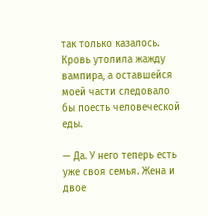так только казалось. Кровь утолила жажду вампира, а оставшейся моей части следовало бы поесть человеческой еды.

— Да. У него теперь есть уже своя семья. Жена и двое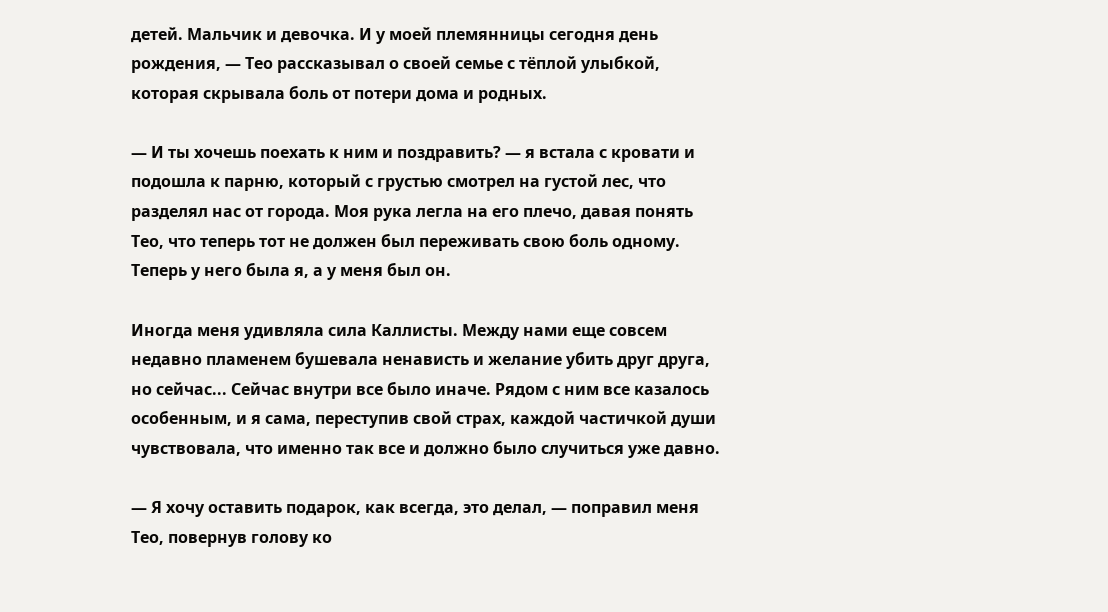детей. Мальчик и девочка. И у моей племянницы сегодня день рождения, — Тео рассказывал о своей семье с тёплой улыбкой, которая скрывала боль от потери дома и родных.

— И ты хочешь поехать к ним и поздравить? — я встала с кровати и подошла к парню, который с грустью смотрел на густой лес, что разделял нас от города. Моя рука легла на его плечо, давая понять Тео, что теперь тот не должен был переживать свою боль одному. Теперь у него была я, а у меня был он.

Иногда меня удивляла сила Каллисты. Между нами еще совсем недавно пламенем бушевала ненависть и желание убить друг друга, но сейчас... Сейчас внутри все было иначе. Рядом с ним все казалось особенным, и я сама, переступив свой страх, каждой частичкой души чувствовала, что именно так все и должно было случиться уже давно.

— Я хочу оставить подарок, как всегда, это делал, — поправил меня Тео, повернув голову ко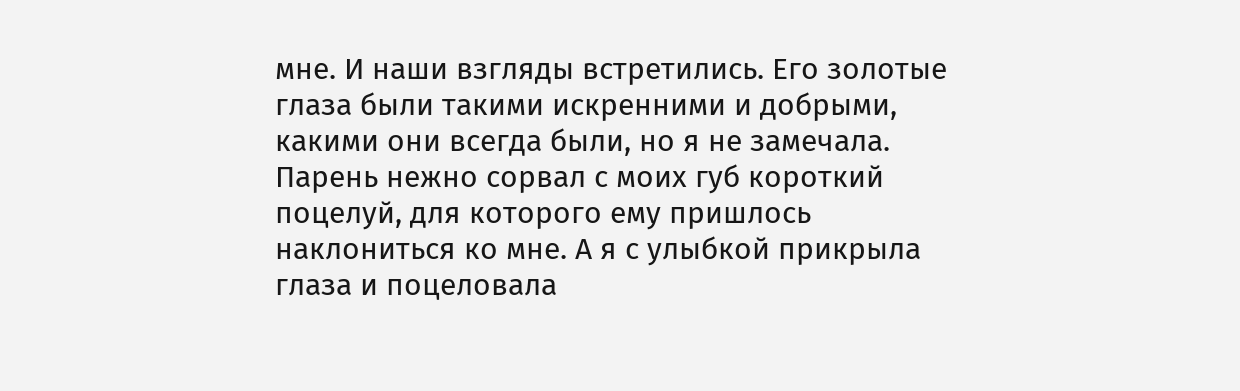мне. И наши взгляды встретились. Его золотые глаза были такими искренними и добрыми, какими они всегда были, но я не замечала. Парень нежно сорвал с моих губ короткий поцелуй, для которого ему пришлось наклониться ко мне. А я с улыбкой прикрыла глаза и поцеловала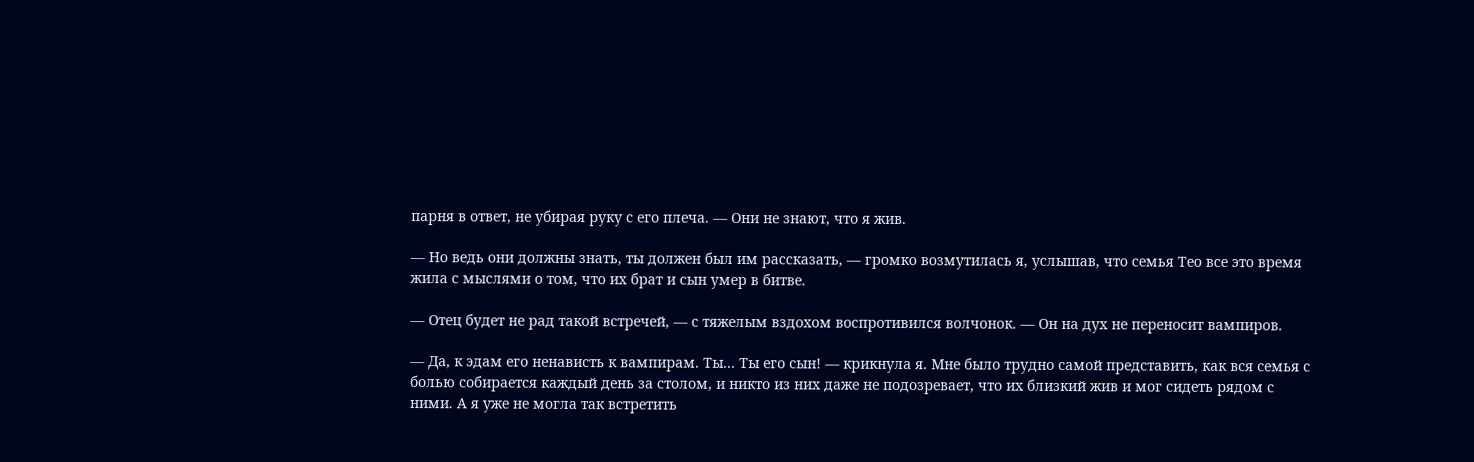парня в ответ, не убирая руку с его плеча. — Они не знают, что я жив.

— Но ведь они должны знать, ты должен был им рассказать, — громко возмутилась я, услышав, что семья Тео все это время жила с мыслями о том, что их брат и сын умер в битве.

— Отец будет не рад такой встречей, — с тяжелым вздохом воспротивился волчонок. — Он на дух не переносит вампиров.

— Да, к эдам его ненависть к вампирам. Ты... Ты его сын! — крикнула я. Мне было трудно самой представить, как вся семья с болью собирается каждый день за столом, и никто из них даже не подозревает, что их близкий жив и мог сидеть рядом с ними. А я уже не могла так встретить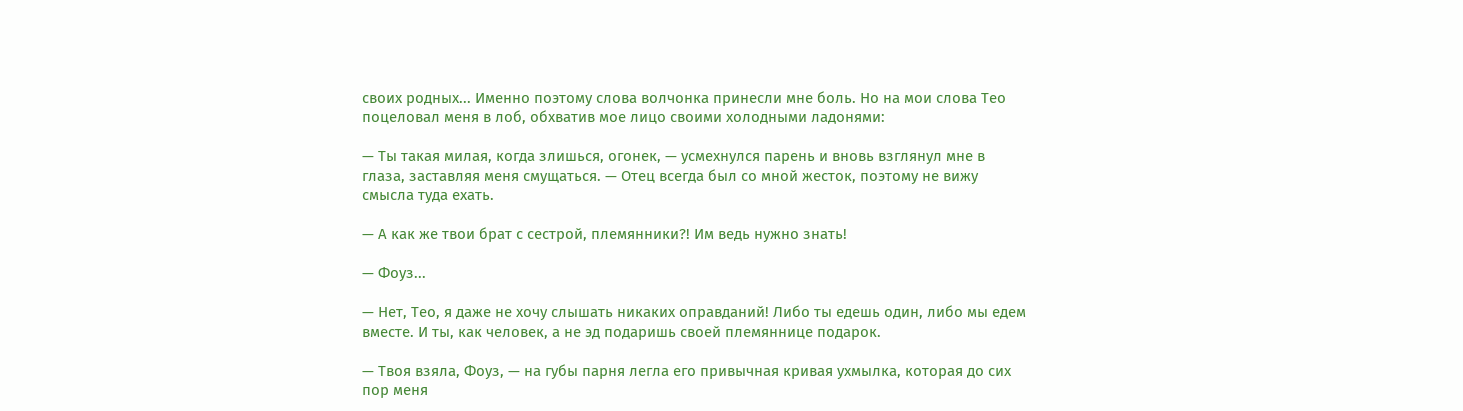своих родных... Именно поэтому слова волчонка принесли мне боль. Но на мои слова Тео поцеловал меня в лоб, обхватив мое лицо своими холодными ладонями:

— Ты такая милая, когда злишься, огонек, — усмехнулся парень и вновь взглянул мне в глаза, заставляя меня смущаться. — Отец всегда был со мной жесток, поэтому не вижу смысла туда ехать.

— А как же твои брат с сестрой, племянники?! Им ведь нужно знать!

— Фоуз...

— Нет, Тео, я даже не хочу слышать никаких оправданий! Либо ты едешь один, либо мы едем вместе. И ты, как человек, а не эд подаришь своей племяннице подарок.

— Твоя взяла, Фоуз, — на губы парня легла его привычная кривая ухмылка, которая до сих пор меня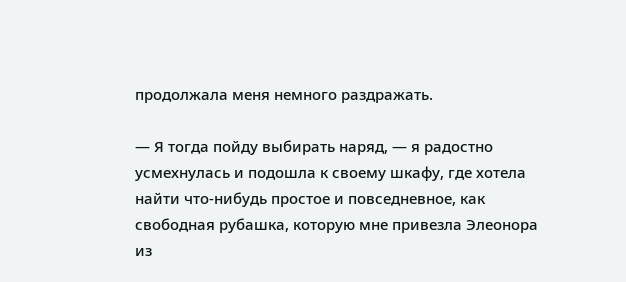продолжала меня немного раздражать.

— Я тогда пойду выбирать наряд, — я радостно усмехнулась и подошла к своему шкафу, где хотела найти что-нибудь простое и повседневное, как свободная рубашка, которую мне привезла Элеонора из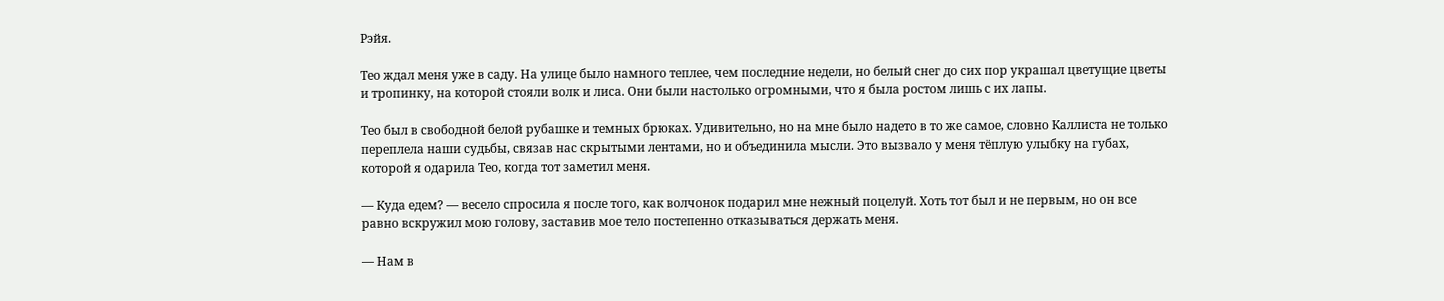Рэйя.

Тео ждал меня уже в саду. На улице было намного теплее, чем последние недели, но белый снег до сих пор украшал цветущие цветы и тропинку, на которой стояли волк и лиса. Они были настолько огромными, что я была ростом лишь с их лапы.

Тео был в свободной белой рубашке и темных брюках. Удивительно, но на мне было надето в то же самое, словно Каллиста не только переплела наши судьбы, связав нас скрытыми лентами, но и объединила мысли. Это вызвало у меня тёплую улыбку на губах, которой я одарила Тео, когда тот заметил меня.

— Куда едем? — весело спросила я после того, как волчонок подарил мне нежный поцелуй. Хоть тот был и не первым, но он все равно вскружил мою голову, заставив мое тело постепенно отказываться держать меня.

— Нам в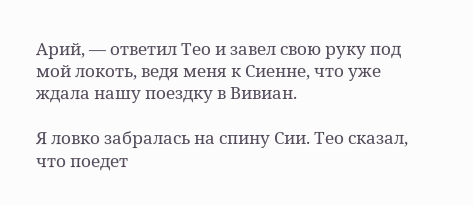Арий, — ответил Тео и завел свою руку под мой локоть, ведя меня к Сиенне, что уже ждала нашу поездку в Вивиан.

Я ловко забралась на спину Сии. Тео сказал, что поедет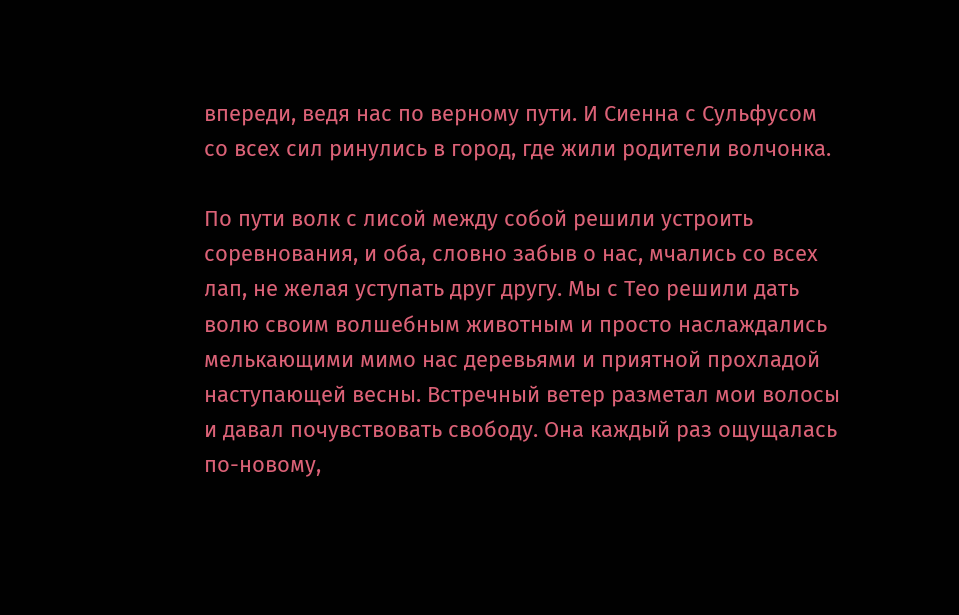впереди, ведя нас по верному пути. И Сиенна с Сульфусом со всех сил ринулись в город, где жили родители волчонка.

По пути волк с лисой между собой решили устроить соревнования, и оба, словно забыв о нас, мчались со всех лап, не желая уступать друг другу. Мы с Тео решили дать волю своим волшебным животным и просто наслаждались мелькающими мимо нас деревьями и приятной прохладой наступающей весны. Встречный ветер разметал мои волосы и давал почувствовать свободу. Она каждый раз ощущалась по-новому,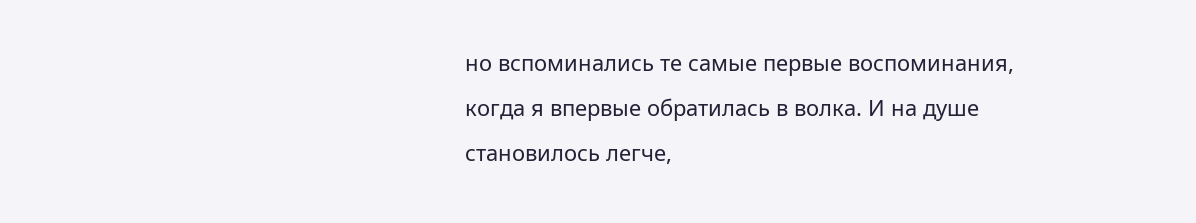но вспоминались те самые первые воспоминания, когда я впервые обратилась в волка. И на душе становилось легче,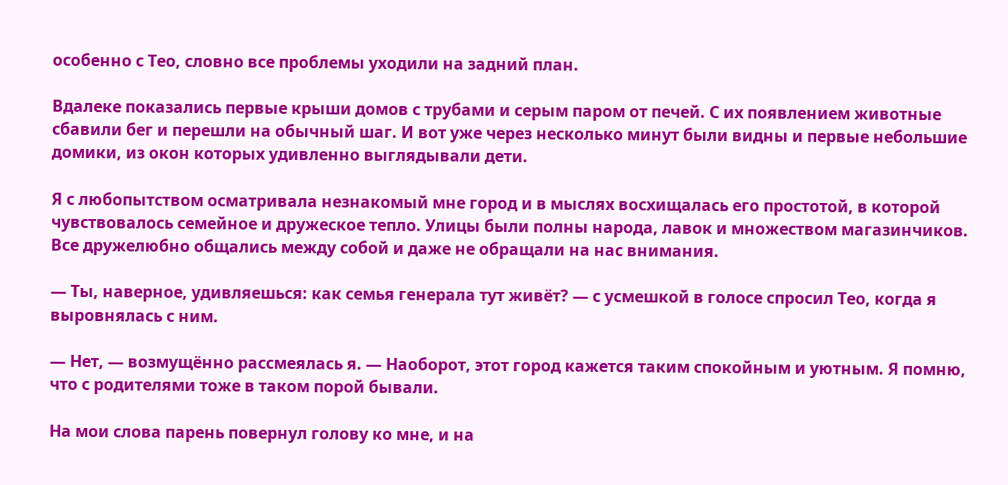особенно с Тео, словно все проблемы уходили на задний план.

Вдалеке показались первые крыши домов с трубами и серым паром от печей. С их появлением животные сбавили бег и перешли на обычный шаг. И вот уже через несколько минут были видны и первые небольшие домики, из окон которых удивленно выглядывали дети.

Я с любопытством осматривала незнакомый мне город и в мыслях восхищалась его простотой, в которой чувствовалось семейное и дружеское тепло. Улицы были полны народа, лавок и множеством магазинчиков. Все дружелюбно общались между собой и даже не обращали на нас внимания.

— Ты, наверное, удивляешься: как семья генерала тут живёт? — с усмешкой в голосе спросил Тео, когда я выровнялась с ним.

— Нет, — возмущённо рассмеялась я. — Наоборот, этот город кажется таким спокойным и уютным. Я помню, что с родителями тоже в таком порой бывали.

На мои слова парень повернул голову ко мне, и на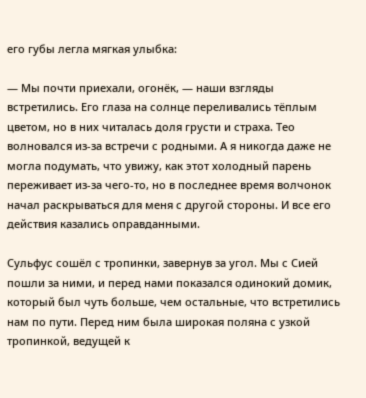его губы легла мягкая улыбка:

— Мы почти приехали, огонёк, — наши взгляды встретились. Его глаза на солнце переливались тёплым цветом, но в них читалась доля грусти и страха. Тео волновался из-за встречи с родными. А я никогда даже не могла подумать, что увижу, как этот холодный парень переживает из-за чего-то, но в последнее время волчонок начал раскрываться для меня с другой стороны. И все его действия казались оправданными.

Сульфус сошёл с тропинки, завернув за угол. Мы с Сией пошли за ними, и перед нами показался одинокий домик, который был чуть больше, чем остальные, что встретились нам по пути. Перед ним была широкая поляна с узкой тропинкой, ведущей к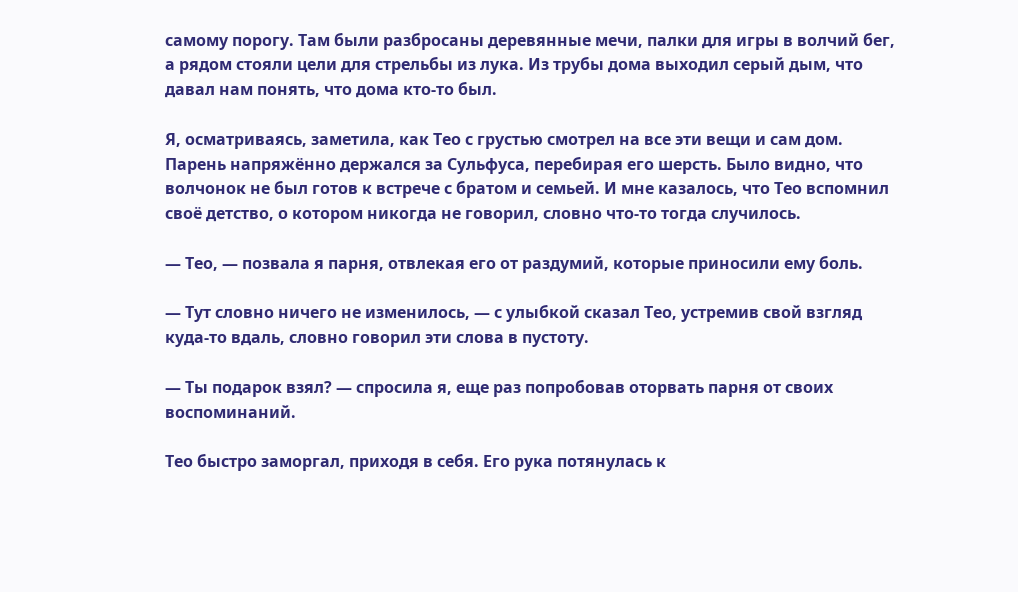самому порогу. Там были разбросаны деревянные мечи, палки для игры в волчий бег, а рядом стояли цели для стрельбы из лука. Из трубы дома выходил серый дым, что давал нам понять, что дома кто-то был.

Я, осматриваясь, заметила, как Тео с грустью смотрел на все эти вещи и сам дом. Парень напряжённо держался за Сульфуса, перебирая его шерсть. Было видно, что волчонок не был готов к встрече с братом и семьей. И мне казалось, что Тео вспомнил своё детство, о котором никогда не говорил, словно что-то тогда случилось.

— Тео, — позвала я парня, отвлекая его от раздумий, которые приносили ему боль.

— Тут словно ничего не изменилось, — с улыбкой сказал Тео, устремив свой взгляд куда-то вдаль, словно говорил эти слова в пустоту.

— Ты подарок взял? — спросила я, еще раз попробовав оторвать парня от своих воспоминаний.

Тео быстро заморгал, приходя в себя. Его рука потянулась к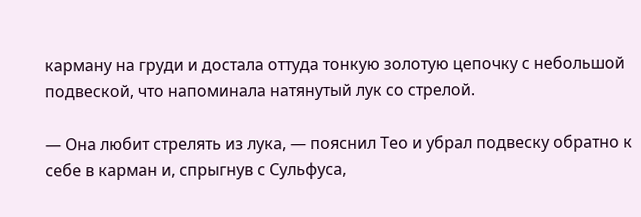карману на груди и достала оттуда тонкую золотую цепочку с небольшой подвеской, что напоминала натянутый лук со стрелой.

— Она любит стрелять из лука, — пояснил Тео и убрал подвеску обратно к себе в карман и, спрыгнув с Сульфуса,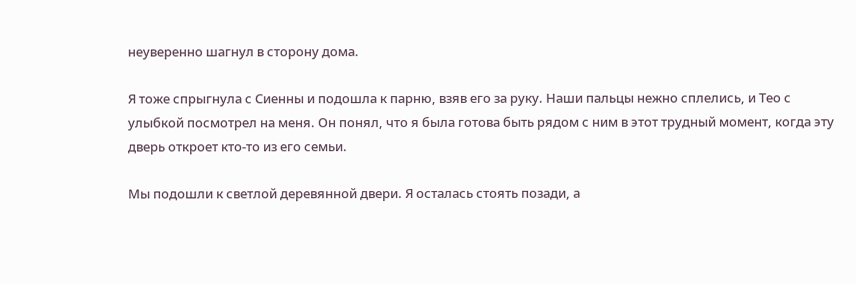неуверенно шагнул в сторону дома.

Я тоже спрыгнула с Сиенны и подошла к парню, взяв его за руку. Наши пальцы нежно сплелись, и Тео с улыбкой посмотрел на меня. Он понял, что я была готова быть рядом с ним в этот трудный момент, когда эту дверь откроет кто-то из его семьи.

Мы подошли к светлой деревянной двери. Я осталась стоять позади, а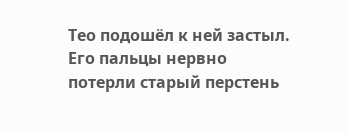Тео подошёл к ней застыл. Его пальцы нервно потерли старый перстень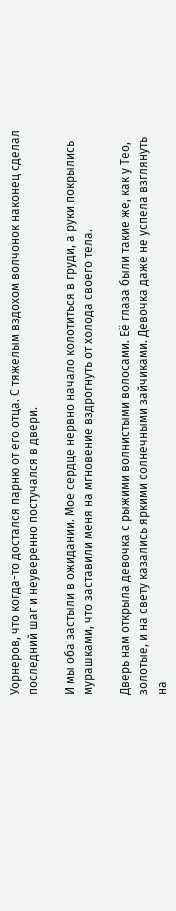Уорнеров, что когда-то достался парню от его отца. С тяжелым вздохом волчонок наконец сделал последний шаг и неуверенно постучался в двери.

И мы оба застыли в ожидании. Мое сердце нервно начало колотиться в груди, а руки покрылись мурашками, что заставили меня на мгновение вздрогнуть от холода своего тела.

Дверь нам открыла девочка с рыжими волнистыми волосами. Её глаза были такие же, как у Тео, золотые, и на свету казались яркими солнечными зайчиками. Девочка даже не успела взглянуть на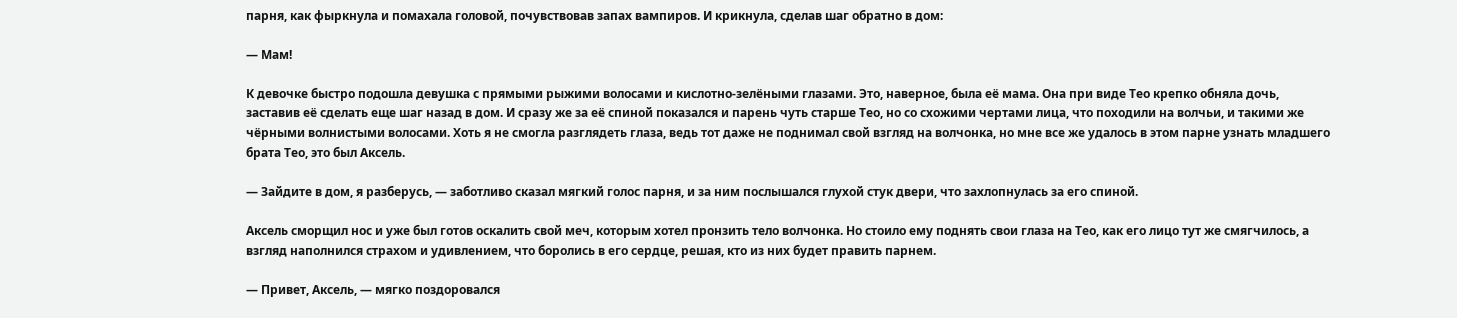парня, как фыркнула и помахала головой, почувствовав запах вампиров. И крикнула, сделав шаг обратно в дом:

— Мам!

К девочке быстро подошла девушка с прямыми рыжими волосами и кислотно-зелёными глазами. Это, наверное, была её мама. Она при виде Тео крепко обняла дочь, заставив её сделать еще шаг назад в дом. И сразу же за её спиной показался и парень чуть старше Тео, но со схожими чертами лица, что походили на волчьи, и такими же чёрными волнистыми волосами. Хоть я не смогла разглядеть глаза, ведь тот даже не поднимал свой взгляд на волчонка, но мне все же удалось в этом парне узнать младшего брата Тео, это был Аксель.

— Зайдите в дом, я разберусь, — заботливо сказал мягкий голос парня, и за ним послышался глухой стук двери, что захлопнулась за его спиной.

Аксель сморщил нос и уже был готов оскалить свой меч, которым хотел пронзить тело волчонка. Но стоило ему поднять свои глаза на Тео, как его лицо тут же смягчилось, а взгляд наполнился страхом и удивлением, что боролись в его сердце, решая, кто из них будет править парнем.

— Привет, Аксель, — мягко поздоровался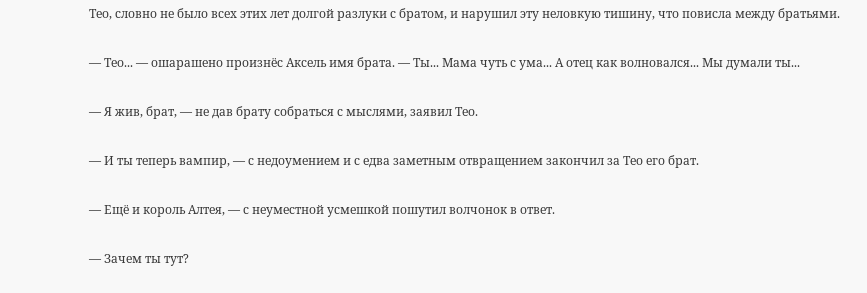Тео, словно не было всех этих лет долгой разлуки с братом, и нарушил эту неловкую тишину, что повисла между братьями.

— Тео... — ошарашено произнёс Аксель имя брата. — Ты... Мама чуть с ума... А отец как волновался... Мы думали ты...

— Я жив, брат, — не дав брату собраться с мыслями, заявил Тео.

— И ты теперь вампир, — с недоумением и с едва заметным отвращением закончил за Тео его брат.

— Ещё и король Алтея, — с неуместной усмешкой пошутил волчонок в ответ.

— Зачем ты тут?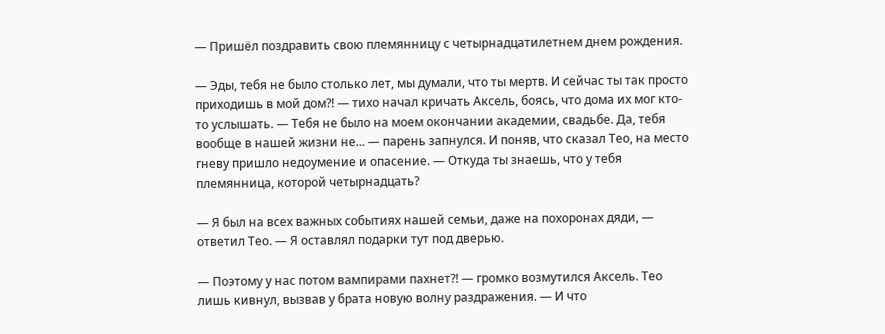— Пришёл поздравить свою племянницу с четырнадцатилетнем днем рождения.

— Эды, тебя не было столько лет, мы думали, что ты мертв. И сейчас ты так просто приходишь в мой дом?! — тихо начал кричать Аксель, боясь, что дома их мог кто-то услышать. — Тебя не было на моем окончании академии, свадьбе. Да, тебя вообще в нашей жизни не... — парень запнулся. И поняв, что сказал Тео, на место гневу пришло недоумение и опасение. — Откуда ты знаешь, что у тебя племянница, которой четырнадцать?

— Я был на всех важных событиях нашей семьи, даже на похоронах дяди, — ответил Тео. — Я оставлял подарки тут под дверью.

— Поэтому у нас потом вампирами пахнет?! — громко возмутился Аксель. Тео лишь кивнул, вызвав у брата новую волну раздражения. — И что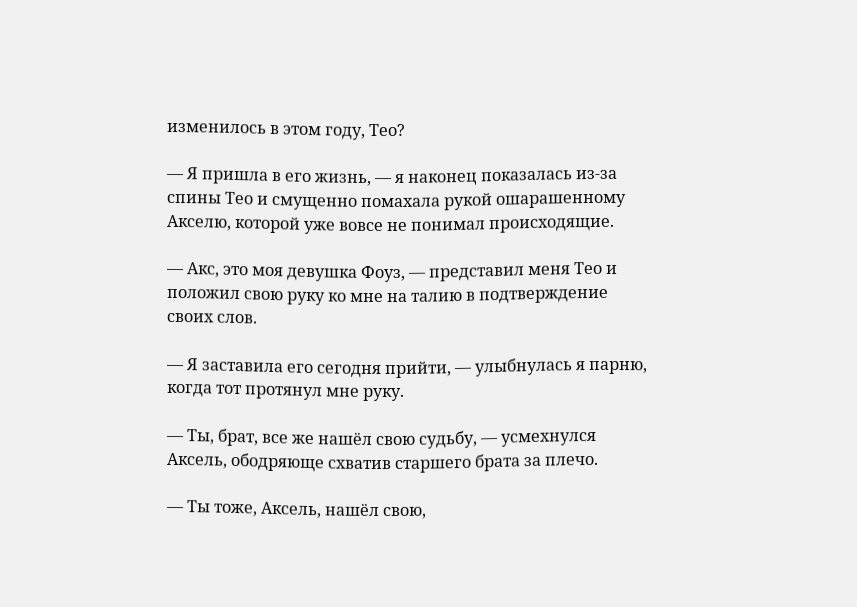изменилось в этом году, Тео?

— Я пришла в его жизнь, — я наконец показалась из-за спины Тео и смущенно помахала рукой ошарашенному Акселю, которой уже вовсе не понимал происходящие.

— Акс, это моя девушка Фоуз, — представил меня Тео и положил свою руку ко мне на талию в подтверждение своих слов.

— Я заставила его сегодня прийти, — улыбнулась я парню, когда тот протянул мне руку.

— Ты, брат, все же нашёл свою судьбу, — усмехнулся Аксель, ободряюще схватив старшего брата за плечо.

— Ты тоже, Аксель, нашёл свою,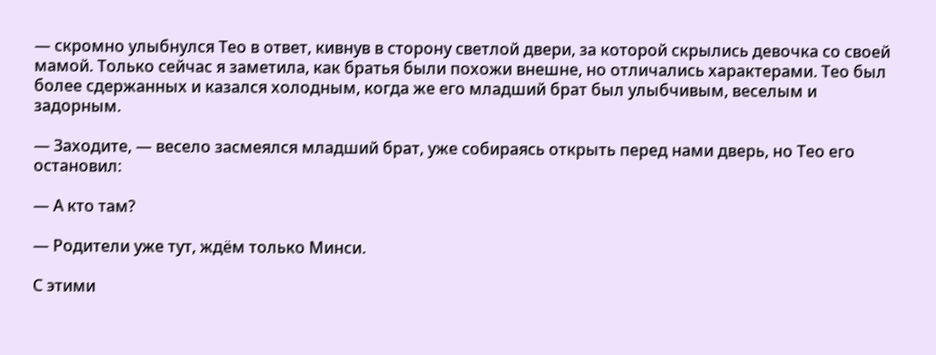— скромно улыбнулся Тео в ответ, кивнув в сторону светлой двери, за которой скрылись девочка со своей мамой. Только сейчас я заметила, как братья были похожи внешне, но отличались характерами. Тео был более сдержанных и казался холодным, когда же его младший брат был улыбчивым, веселым и задорным.

— Заходите, — весело засмеялся младший брат, уже собираясь открыть перед нами дверь, но Тео его остановил:

— А кто там?

— Родители уже тут, ждём только Минси.

С этими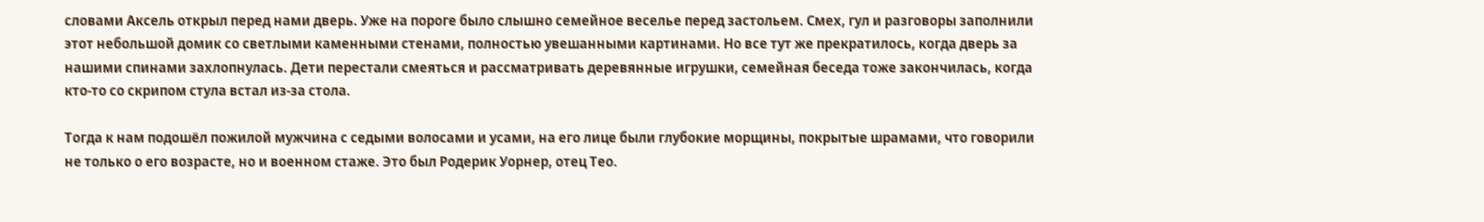словами Аксель открыл перед нами дверь. Уже на пороге было слышно семейное веселье перед застольем. Смех, гул и разговоры заполнили этот небольшой домик со светлыми каменными стенами, полностью увешанными картинами. Но все тут же прекратилось, когда дверь за нашими спинами захлопнулась. Дети перестали смеяться и рассматривать деревянные игрушки, семейная беседа тоже закончилась, когда кто-то со скрипом стула встал из-за стола.

Тогда к нам подошёл пожилой мужчина с седыми волосами и усами, на его лице были глубокие морщины, покрытые шрамами, что говорили не только о его возрасте, но и военном стаже. Это был Родерик Уорнер, отец Тео.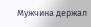Мужчина держал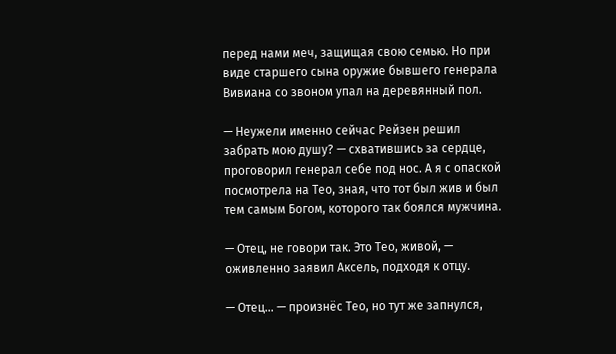перед нами меч, защищая свою семью. Но при виде старшего сына оружие бывшего генерала Вивиана со звоном упал на деревянный пол.

— Неужели именно сейчас Рейзен решил забрать мою душу? — схватившись за сердце, проговорил генерал себе под нос. А я с опаской посмотрела на Тео, зная, что тот был жив и был тем самым Богом, которого так боялся мужчина.

— Отец, не говори так. Это Тео, живой, — оживленно заявил Аксель, подходя к отцу.

— Отец... — произнёс Тео, но тут же запнулся,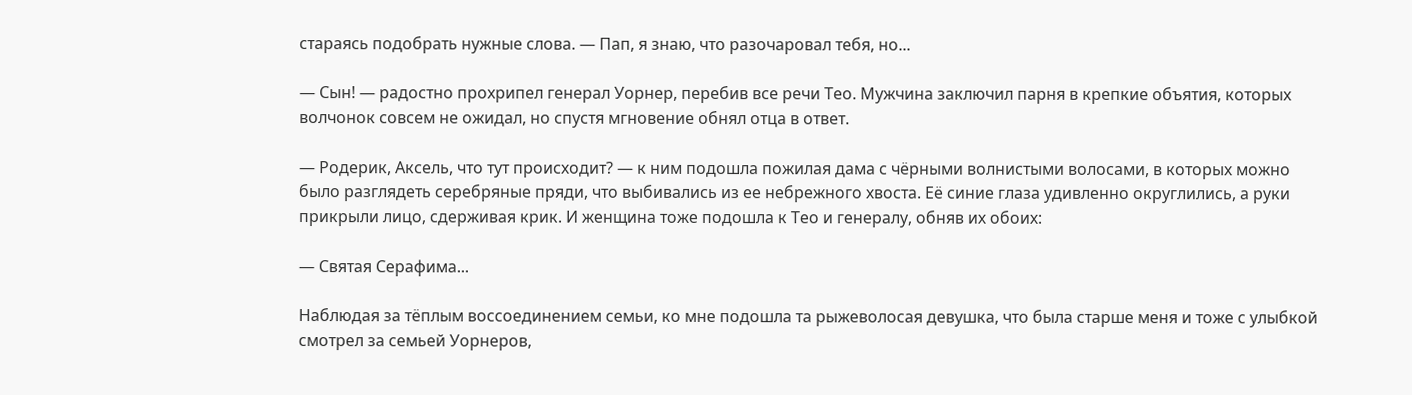стараясь подобрать нужные слова. — Пап, я знаю, что разочаровал тебя, но...

— Сын! — радостно прохрипел генерал Уорнер, перебив все речи Тео. Мужчина заключил парня в крепкие объятия, которых волчонок совсем не ожидал, но спустя мгновение обнял отца в ответ.

— Родерик, Аксель, что тут происходит? — к ним подошла пожилая дама с чёрными волнистыми волосами, в которых можно было разглядеть серебряные пряди, что выбивались из ее небрежного хвоста. Её синие глаза удивленно округлились, а руки прикрыли лицо, сдерживая крик. И женщина тоже подошла к Тео и генералу, обняв их обоих:

— Святая Серафима...

Наблюдая за тёплым воссоединением семьи, ко мне подошла та рыжеволосая девушка, что была старше меня и тоже с улыбкой смотрел за семьей Уорнеров,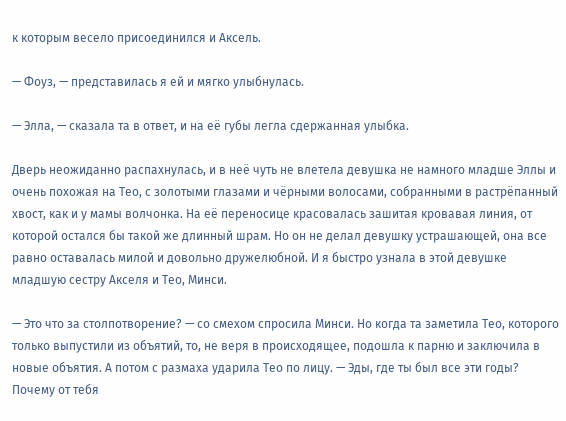к которым весело присоединился и Аксель.

— Фоуз, — представилась я ей и мягко улыбнулась.

— Элла, — сказала та в ответ, и на её губы легла сдержанная улыбка.

Дверь неожиданно распахнулась, и в неё чуть не влетела девушка не намного младше Эллы и очень похожая на Тео, с золотыми глазами и чёрными волосами, собранными в растрёпанный хвост, как и у мамы волчонка. На её переносице красовалась зашитая кровавая линия, от которой остался бы такой же длинный шрам. Но он не делал девушку устрашающей, она все равно оставалась милой и довольно дружелюбной. И я быстро узнала в этой девушке младшую сестру Акселя и Тео, Минси.

— Это что за столпотворение? — со смехом спросила Минси. Но когда та заметила Тео, которого только выпустили из объятий, то, не веря в происходящее, подошла к парню и заключила в новые объятия. А потом с размаха ударила Тео по лицу. — Эды, где ты был все эти годы? Почему от тебя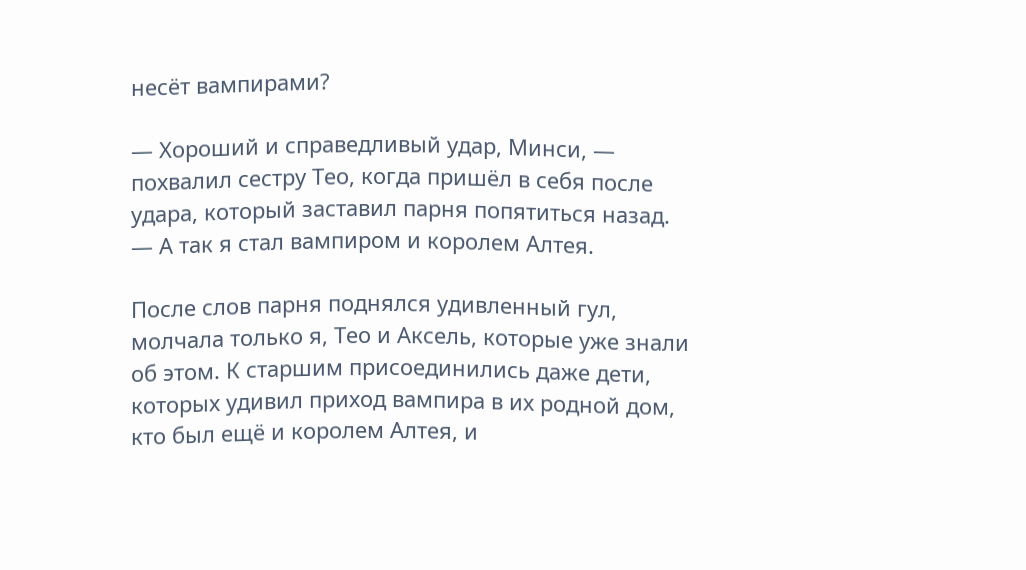несёт вампирами?

— Хороший и справедливый удар, Минси, — похвалил сестру Тео, когда пришёл в себя после удара, который заставил парня попятиться назад. — А так я стал вампиром и королем Алтея.

После слов парня поднялся удивленный гул, молчала только я, Тео и Аксель, которые уже знали об этом. К старшим присоединились даже дети, которых удивил приход вампира в их родной дом, кто был ещё и королем Алтея, и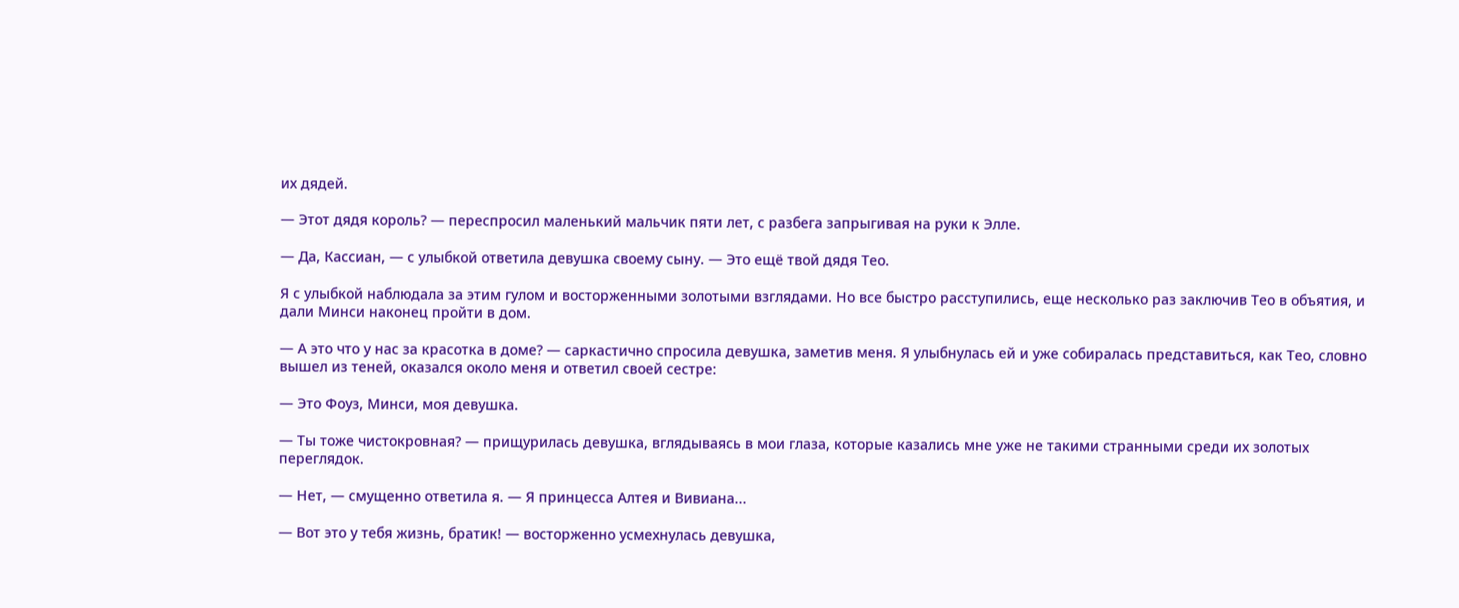их дядей.

— Этот дядя король? — переспросил маленький мальчик пяти лет, с разбега запрыгивая на руки к Элле.

— Да, Кассиан, — с улыбкой ответила девушка своему сыну. — Это ещё твой дядя Тео.

Я с улыбкой наблюдала за этим гулом и восторженными золотыми взглядами. Но все быстро расступились, еще несколько раз заключив Тео в объятия, и дали Минси наконец пройти в дом.

— А это что у нас за красотка в доме? — саркастично спросила девушка, заметив меня. Я улыбнулась ей и уже собиралась представиться, как Тео, словно вышел из теней, оказался около меня и ответил своей сестре:

— Это Фоуз, Минси, моя девушка.

— Ты тоже чистокровная? — прищурилась девушка, вглядываясь в мои глаза, которые казались мне уже не такими странными среди их золотых переглядок.

— Нет, — смущенно ответила я. — Я принцесса Алтея и Вивиана...

— Вот это у тебя жизнь, братик! — восторженно усмехнулась девушка,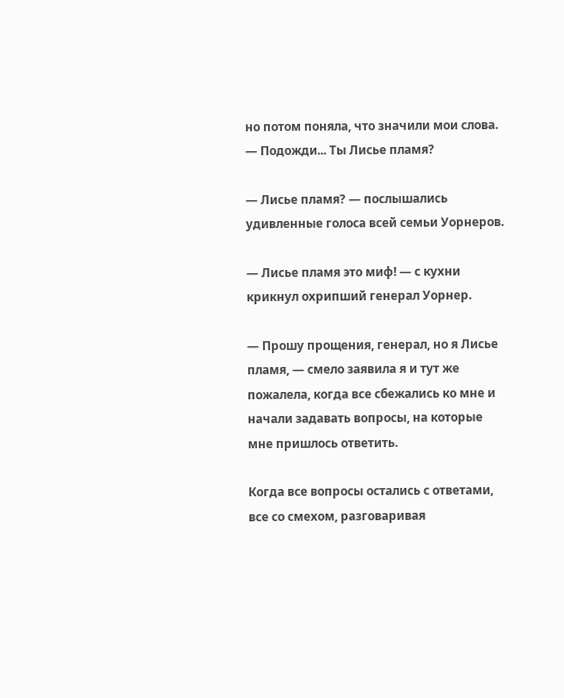но потом поняла, что значили мои слова. — Подожди... Ты Лисье пламя?

— Лисье пламя? — послышались удивленные голоса всей семьи Уорнеров.

— Лисье пламя это миф! — с кухни крикнул охрипший генерал Уорнер.

— Прошу прощения, генерал, но я Лисье пламя, — смело заявила я и тут же пожалела, когда все сбежались ко мне и начали задавать вопросы, на которые мне пришлось ответить.

Когда все вопросы остались с ответами, все со смехом, разговаривая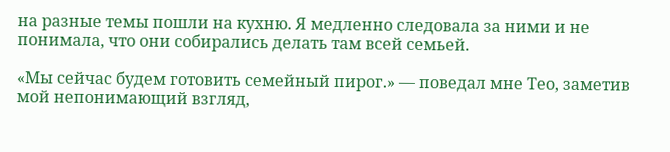на разные темы пошли на кухню. Я медленно следовала за ними и не понимала, что они собирались делать там всей семьей.

«Мы сейчас будем готовить семейный пирог.» — поведал мне Тео, заметив мой непонимающий взгляд,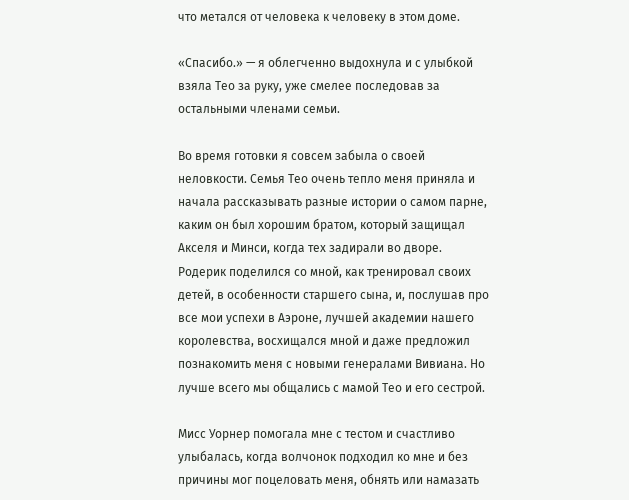что метался от человека к человеку в этом доме.

«Спасибо.» — я облегченно выдохнула и с улыбкой взяла Тео за руку, уже смелее последовав за остальными членами семьи.

Во время готовки я совсем забыла о своей неловкости. Семья Тео очень тепло меня приняла и начала рассказывать разные истории о самом парне, каким он был хорошим братом, который защищал Акселя и Минси, когда тех задирали во дворе. Родерик поделился со мной, как тренировал своих детей, в особенности старшего сына, и, послушав про все мои успехи в Аэроне, лучшей академии нашего королевства, восхищался мной и даже предложил познакомить меня с новыми генералами Вивиана. Но лучше всего мы общались с мамой Тео и его сестрой.

Мисс Уорнер помогала мне с тестом и счастливо улыбалась, когда волчонок подходил ко мне и без причины мог поцеловать меня, обнять или намазать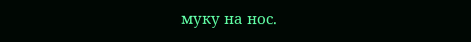муку на нос.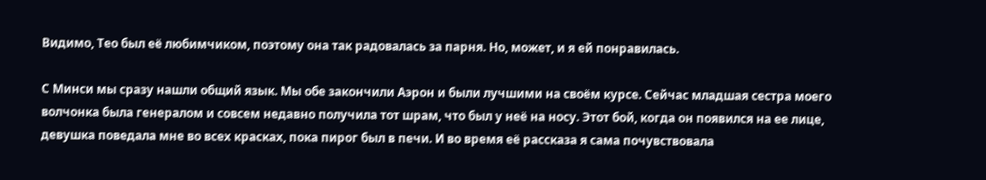Видимо, Тео был её любимчиком, поэтому она так радовалась за парня. Но, может, и я ей понравилась.

С Минси мы сразу нашли общий язык. Мы обе закончили Аэрон и были лучшими на своём курсе. Сейчас младшая сестра моего волчонка была генералом и совсем недавно получила тот шрам, что был у неё на носу. Этот бой, когда он появился на ее лице, девушка поведала мне во всех красках, пока пирог был в печи. И во время её рассказа я сама почувствовала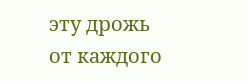эту дрожь от каждого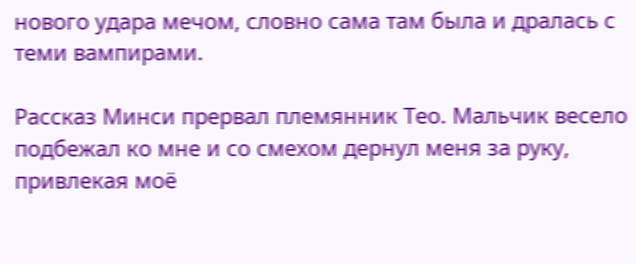нового удара мечом, словно сама там была и дралась с теми вампирами.

Рассказ Минси прервал племянник Тео. Мальчик весело подбежал ко мне и со смехом дернул меня за руку, привлекая моё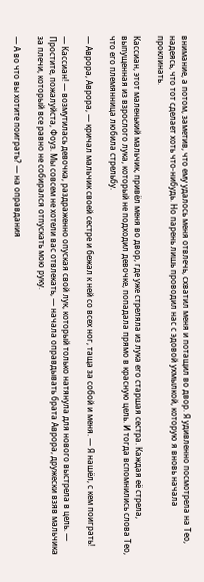внимание, а потом, заметив, что ему удалось меня отвлечь, схватил меня и потащил во двор. Я удивленно посмотрела на Тео, надеясь, что тот сделает хоть что-нибудь. Но парень лишь проводил нас с эдовой ухмылкой, которую я вновь начала проклинать.

Кассиан, этот маленький мальчик, привёл меня во двор, где уже стреляла из лука его старшая сестра. Каждая её стрела, выпущенная из взрослого лука, который не подходил девочке, попадала прямо в красную цель. И тогда вспомнились слова Тео, что его племянница любила стрельбу.

— Аврора, Аврора, — кричал мальчик своей сестре и бежал к ней со всех ног, таща за собой и меня. — Я нашёл, с кем поиграть!

— Кассиан! — возмутилась девочка, раздраженно опуская свой лук, который только натянула для нового выстрела в цель. — Простите, пожалуйста, Фоуз. Мы совсем не хотели вас отвлекать, — начала оправдывать брата Аврора, дружески взяв мальчика за плечи, который все равно не собирался отпускать мою руку.

— А во что вы хотите поиграть? — на оправдания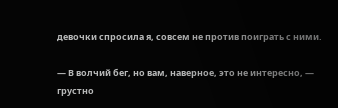девочки спросила я, совсем не против поиграть с ними.

— В волчий бег, но вам, наверное, это не интересно, — грустно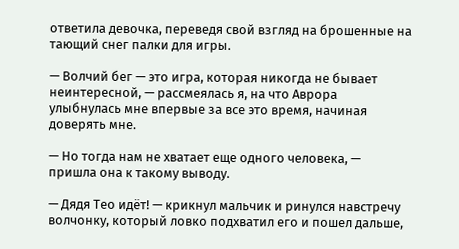ответила девочка, переведя свой взгляд на брошенные на тающий снег палки для игры.

— Волчий бег — это игра, которая никогда не бывает неинтересной, — рассмеялась я, на что Аврора улыбнулась мне впервые за все это время, начиная доверять мне.

— Но тогда нам не хватает еще одного человека, — пришла она к такому выводу.

— Дядя Тео идёт! — крикнул мальчик и ринулся навстречу волчонку, который ловко подхватил его и пошел дальше,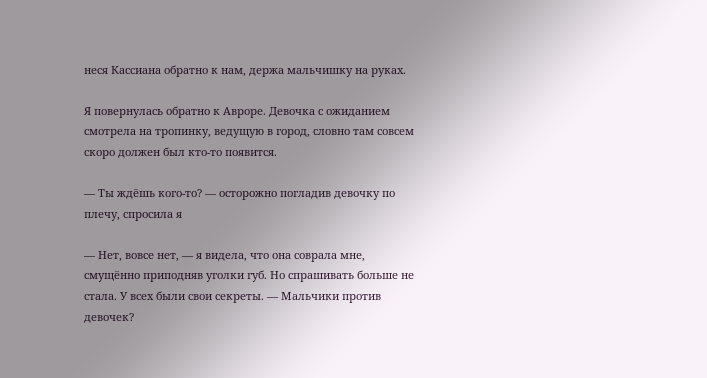неся Кассиана обратно к нам, держа мальчишку на руках.

Я повернулась обратно к Авроре. Девочка с ожиданием смотрела на тропинку, ведущую в город, словно там совсем скоро должен был кто-то появится.

— Ты ждёшь кого-то? — осторожно погладив девочку по плечу, спросила я

— Нет, вовсе нет, — я видела, что она соврала мне, смущённо приподняв уголки губ. Но спрашивать больше не стала. У всех были свои секреты. — Мальчики против девочек?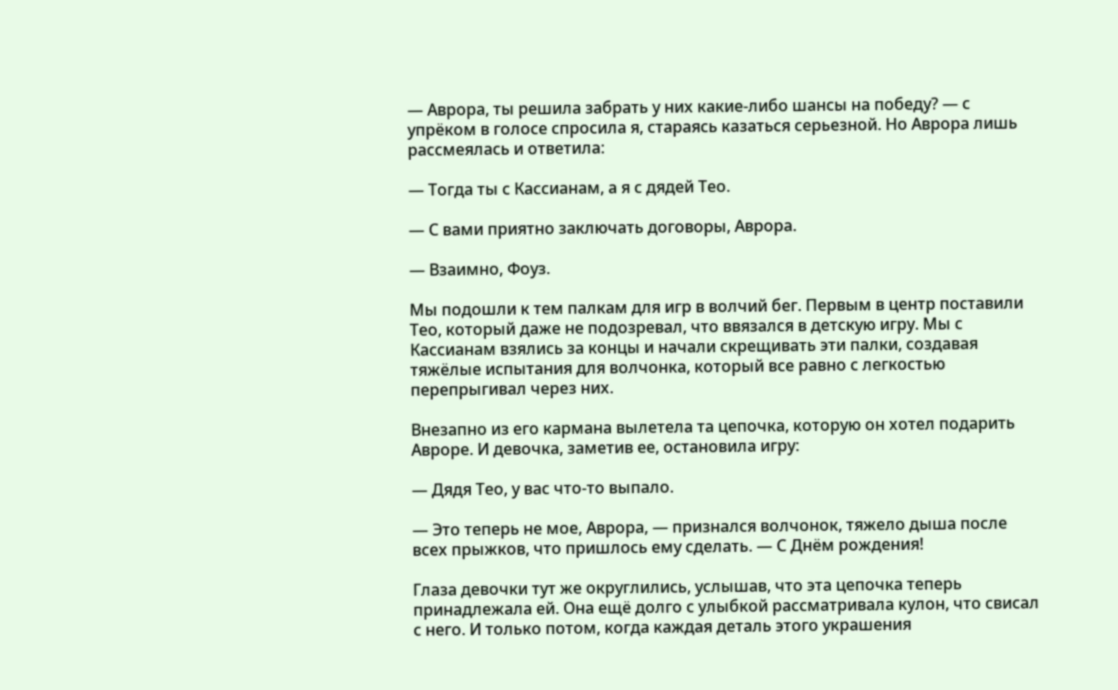— Аврора, ты решила забрать у них какие-либо шансы на победу? — с упрёком в голосе спросила я, стараясь казаться серьезной. Но Аврора лишь рассмеялась и ответила:

— Тогда ты с Кассианам, а я с дядей Тео.

— С вами приятно заключать договоры, Аврора.

— Взаимно, Фоуз.

Мы подошли к тем палкам для игр в волчий бег. Первым в центр поставили Тео, который даже не подозревал, что ввязался в детскую игру. Мы с Кассианам взялись за концы и начали скрещивать эти палки, создавая тяжёлые испытания для волчонка, который все равно с легкостью перепрыгивал через них.

Внезапно из его кармана вылетела та цепочка, которую он хотел подарить Авроре. И девочка, заметив ее, остановила игру:

— Дядя Тео, у вас что-то выпало.

— Это теперь не мое, Аврора, — признался волчонок, тяжело дыша после всех прыжков, что пришлось ему сделать. — С Днём рождения!

Глаза девочки тут же округлились, услышав, что эта цепочка теперь принадлежала ей. Она ещё долго с улыбкой рассматривала кулон, что свисал с него. И только потом, когда каждая деталь этого украшения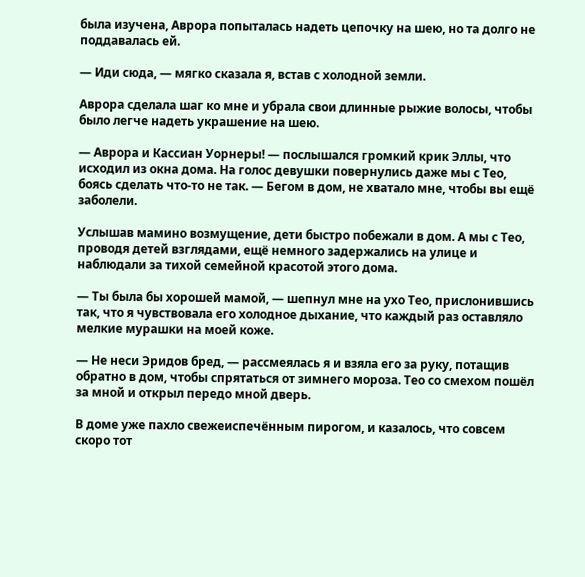была изучена, Аврора попыталась надеть цепочку на шею, но та долго не поддавалась ей.

— Иди сюда, — мягко сказала я, встав с холодной земли.

Аврора сделала шаг ко мне и убрала свои длинные рыжие волосы, чтобы было легче надеть украшение на шею.

— Аврора и Кассиан Уорнеры! — послышался громкий крик Эллы, что исходил из окна дома. На голос девушки повернулись даже мы с Тео, боясь сделать что-то не так. — Бегом в дом, не хватало мне, чтобы вы ещё заболели.

Услышав мамино возмущение, дети быстро побежали в дом. А мы с Тео, проводя детей взглядами, ещё немного задержались на улице и наблюдали за тихой семейной красотой этого дома.

— Ты была бы хорошей мамой, — шепнул мне на ухо Тео, прислонившись так, что я чувствовала его холодное дыхание, что каждый раз оставляло мелкие мурашки на моей коже.

— Не неси Эридов бред, — рассмеялась я и взяла его за руку, потащив обратно в дом, чтобы спрятаться от зимнего мороза. Тео со смехом пошёл за мной и открыл передо мной дверь.

В доме уже пахло свежеиспечённым пирогом, и казалось, что совсем скоро тот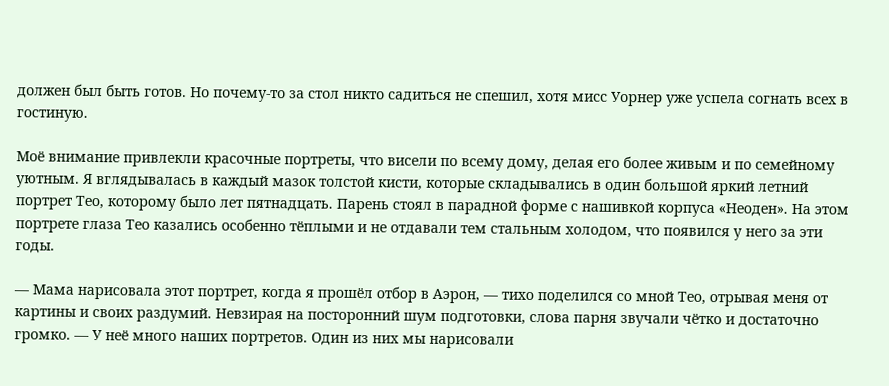должен был быть готов. Но почему-то за стол никто садиться не спешил, хотя мисс Уорнер уже успела согнать всех в гостиную.

Моё внимание привлекли красочные портреты, что висели по всему дому, делая его более живым и по семейному уютным. Я вглядывалась в каждый мазок толстой кисти, которые складывались в один большой яркий летний портрет Тео, которому было лет пятнадцать. Парень стоял в парадной форме с нашивкой корпуса «Неоден». На этом портрете глаза Тео казались особенно тёплыми и не отдавали тем стальным холодом, что появился у него за эти годы.

— Мама нарисовала этот портрет, когда я прошёл отбор в Аэрон, — тихо поделился со мной Тео, отрывая меня от картины и своих раздумий. Невзирая на посторонний шум подготовки, слова парня звучали чётко и достаточно громко. — У неё много наших портретов. Один из них мы нарисовали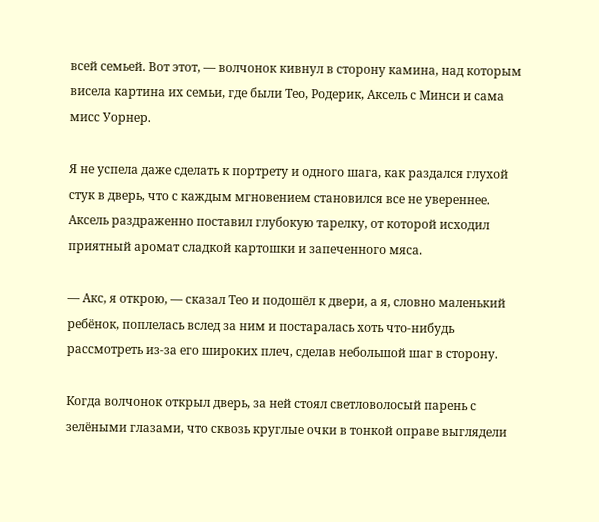всей семьей. Вот этот, — волчонок кивнул в сторону камина, над которым висела картина их семьи, где были Тео, Родерик, Аксель с Минси и сама мисс Уорнер.

Я не успела даже сделать к портрету и одного шага, как раздался глухой стук в дверь, что с каждым мгновением становился все не увереннее. Аксель раздраженно поставил глубокую тарелку, от которой исходил приятный аромат сладкой картошки и запеченного мяса.

— Акс, я открою, — сказал Тео и подошёл к двери, а я, словно маленький ребёнок, поплелась вслед за ним и постаралась хоть что-нибудь рассмотреть из-за его широких плеч, сделав небольшой шаг в сторону.

Когда волчонок открыл дверь, за ней стоял светловолосый парень с зелёными глазами, что сквозь круглые очки в тонкой оправе выглядели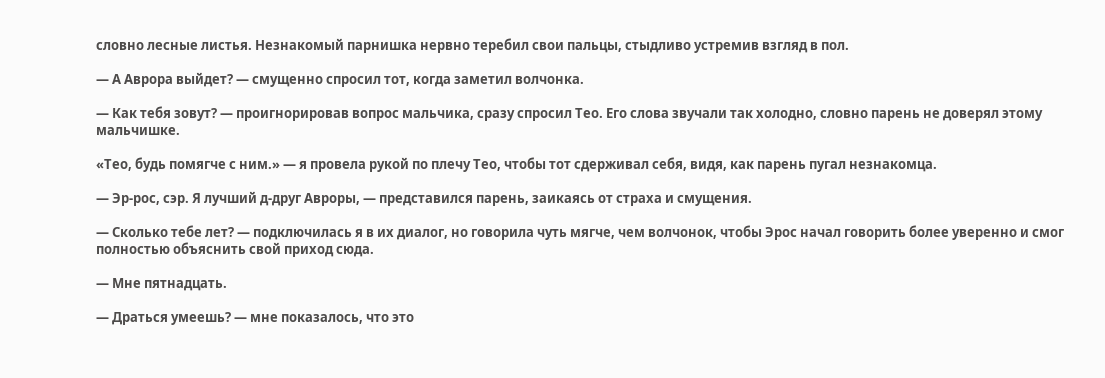словно лесные листья. Незнакомый парнишка нервно теребил свои пальцы, стыдливо устремив взгляд в пол.

— А Аврора выйдет? — смущенно спросил тот, когда заметил волчонка.

— Как тебя зовут? — проигнорировав вопрос мальчика, сразу спросил Тео. Его слова звучали так холодно, словно парень не доверял этому мальчишке.

«Тео, будь помягче с ним.» — я провела рукой по плечу Тео, чтобы тот сдерживал себя, видя, как парень пугал незнакомца.

— Эр-рос, сэр. Я лучший д-друг Авроры, — представился парень, заикаясь от страха и смущения.

— Сколько тебе лет? — подключилась я в их диалог, но говорила чуть мягче, чем волчонок, чтобы Эрос начал говорить более уверенно и смог полностью объяснить свой приход сюда.

— Мне пятнадцать.

— Драться умеешь? — мне показалось, что это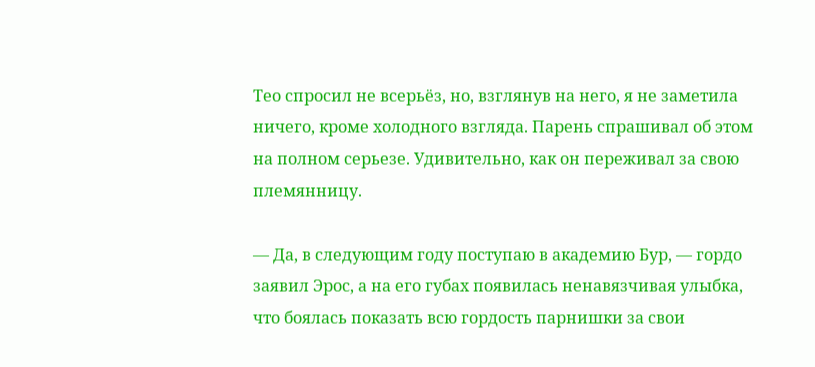Тео спросил не всерьёз, но, взглянув на него, я не заметила ничего, кроме холодного взгляда. Парень спрашивал об этом на полном серьезе. Удивительно, как он переживал за свою племянницу.

— Да, в следующим году поступаю в академию Бур, — гордо заявил Эрос, а на его губах появилась ненавязчивая улыбка, что боялась показать всю гордость парнишки за свои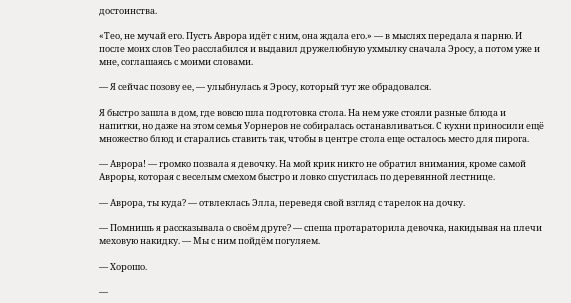достоинства.

«Тео, не мучай его. Пусть Аврора идёт с ним, она ждала его.» — в мыслях передала я парню. И после моих слов Тео расслабился и выдавил дружелюбную ухмылку сначала Эросу, а потом уже и мне, соглашаясь с моими словами.

— Я сейчас позову ее, — улыбнулась я Эросу, который тут же обрадовался.

Я быстро зашла в дом, где вовсю шла подготовка стола. На нем уже стояли разные блюда и напитки, но даже на этом семья Уорнеров не собиралась останавливаться. С кухни приносили ещё множество блюд и старались ставить так, чтобы в центре стола еще осталось место для пирога.

— Аврора! — громко позвала я девочку. На мой крик никто не обратил внимания, кроме самой Авроры, которая с веселым смехом быстро и ловко спустилась по деревянной лестнице.

— Аврора, ты куда? — отвлеклась Элла, переведя свой взгляд с тарелок на дочку.

— Помнишь я рассказывала о своём друге? — спеша протараторила девочка, накидывая на плечи меховую накидку. — Мы с ним пойдём погуляем.

— Хорошо.

—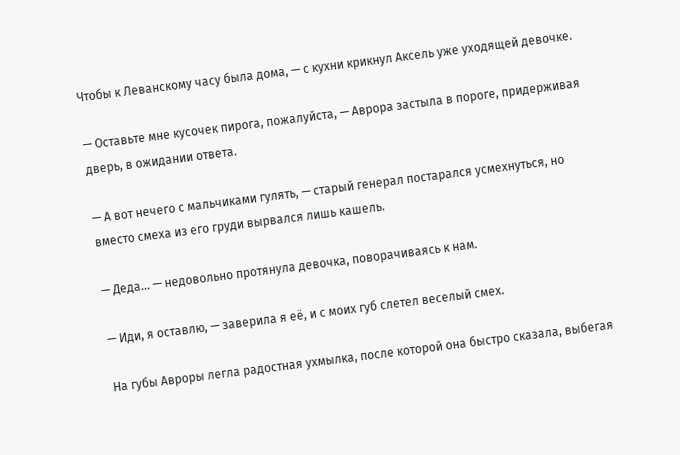Чтобы к Леванскому часу была дома, — с кухни крикнул Аксель уже уходящей девочке.

— Оставьте мне кусочек пирога, пожалуйста, — Аврора застыла в пороге, придерживая дверь, в ожидании ответа.

— А вот нечего с мальчиками гулять, — старый генерал постарался усмехнуться, но вместо смеха из его груди вырвался лишь кашель.

— Деда... — недовольно протянула девочка, поворачиваясь к нам.

— Иди, я оставлю, — заверила я её, и с моих губ слетел веселый смех.

На губы Авроры легла радостная ухмылка, после которой она быстро сказала, выбегая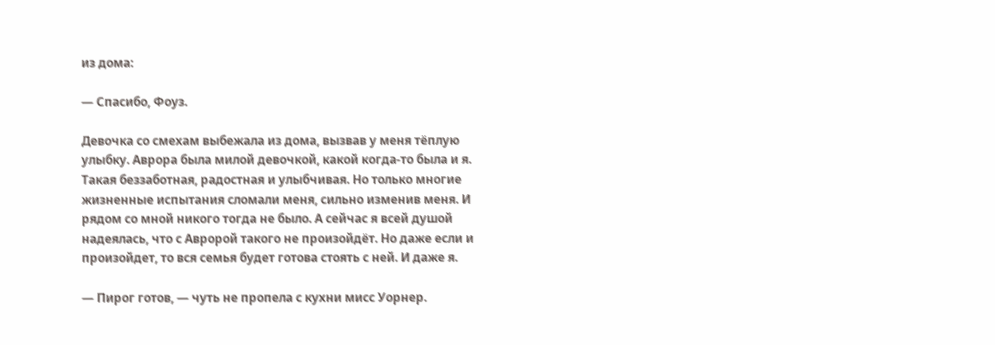из дома:

— Спасибо, Фоуз.

Девочка со смехам выбежала из дома, вызвав у меня тёплую улыбку. Аврора была милой девочкой, какой когда-то была и я. Такая беззаботная, радостная и улыбчивая. Но только многие жизненные испытания сломали меня, сильно изменив меня. И рядом со мной никого тогда не было. А сейчас я всей душой надеялась, что с Авророй такого не произойдёт. Но даже если и произойдет, то вся семья будет готова стоять с ней. И даже я.

— Пирог готов, — чуть не пропела с кухни мисс Уорнер.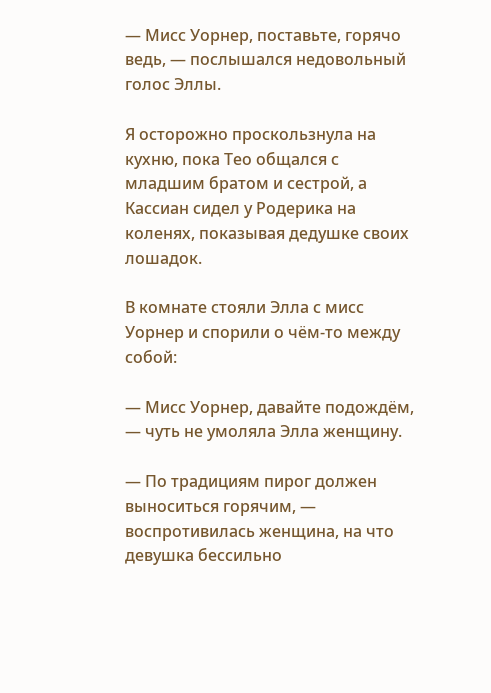— Мисс Уорнер, поставьте, горячо ведь, — послышался недовольный голос Эллы.

Я осторожно проскользнула на кухню, пока Тео общался с младшим братом и сестрой, а Кассиан сидел у Родерика на коленях, показывая дедушке своих лошадок.

В комнате стояли Элла с мисс Уорнер и спорили о чём-то между собой:

— Мисс Уорнер, давайте подождём, — чуть не умоляла Элла женщину.

— По традициям пирог должен выноситься горячим, — воспротивилась женщина, на что девушка бессильно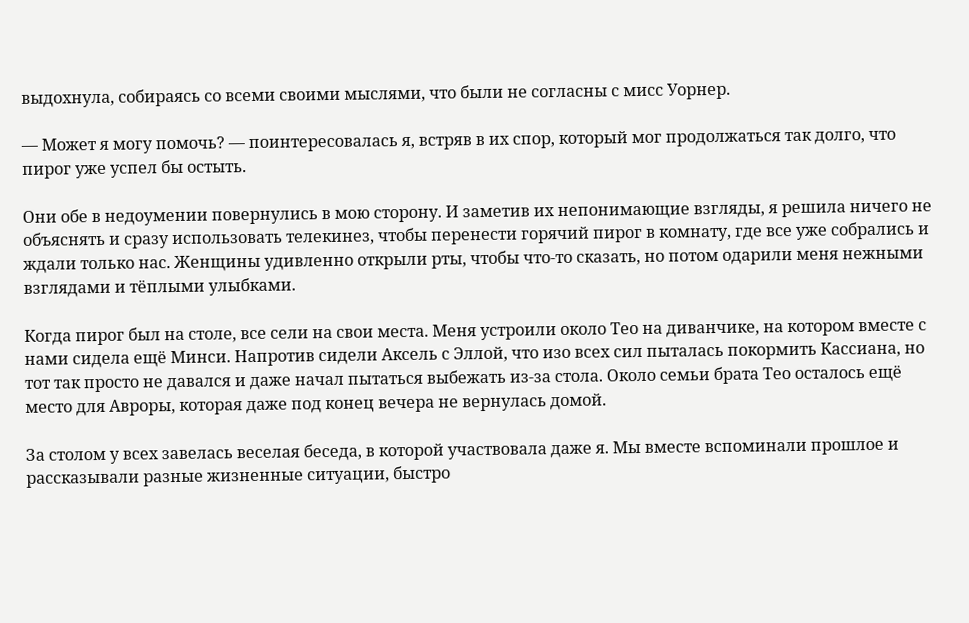выдохнула, собираясь со всеми своими мыслями, что были не согласны с мисс Уорнер.

— Может я могу помочь? — поинтересовалась я, встряв в их спор, который мог продолжаться так долго, что пирог уже успел бы остыть.

Они обе в недоумении повернулись в мою сторону. И заметив их непонимающие взгляды, я решила ничего не объяснять и сразу использовать телекинез, чтобы перенести горячий пирог в комнату, где все уже собрались и ждали только нас. Женщины удивленно открыли рты, чтобы что-то сказать, но потом одарили меня нежными взглядами и тёплыми улыбками.

Когда пирог был на столе, все сели на свои места. Меня устроили около Тео на диванчике, на котором вместе с нами сидела ещё Минси. Напротив сидели Аксель с Эллой, что изо всех сил пыталась покормить Кассиана, но тот так просто не давался и даже начал пытаться выбежать из-за стола. Около семьи брата Тео осталось ещё место для Авроры, которая даже под конец вечера не вернулась домой.

За столом у всех завелась веселая беседа, в которой участвовала даже я. Мы вместе вспоминали прошлое и рассказывали разные жизненные ситуации, быстро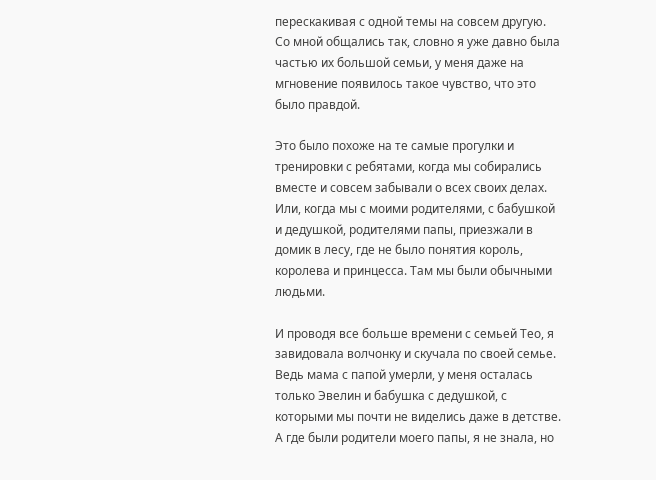перескакивая с одной темы на совсем другую. Со мной общались так, словно я уже давно была частью их большой семьи, у меня даже на мгновение появилось такое чувство, что это было правдой.

Это было похоже на те самые прогулки и тренировки с ребятами, когда мы собирались вместе и совсем забывали о всех своих делах. Или, когда мы с моими родителями, с бабушкой и дедушкой, родителями папы, приезжали в домик в лесу, где не было понятия король, королева и принцесса. Там мы были обычными людьми.

И проводя все больше времени с семьей Тео, я завидовала волчонку и скучала по своей семье. Ведь мама с папой умерли, у меня осталась только Эвелин и бабушка с дедушкой, с которыми мы почти не виделись даже в детстве. А где были родители моего папы, я не знала, но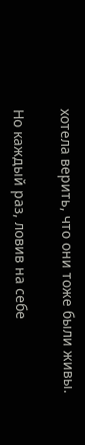хотела верить, что они тоже были живы.

Но каждый раз, ловив на себе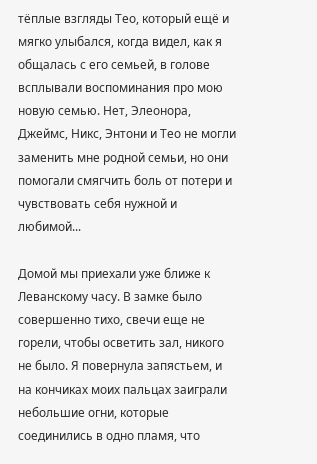тёплые взгляды Тео, который ещё и мягко улыбался, когда видел, как я общалась с его семьей, в голове всплывали воспоминания про мою новую семью. Нет, Элеонора, Джеймс, Никс, Энтони и Тео не могли заменить мне родной семьи, но они помогали смягчить боль от потери и чувствовать себя нужной и любимой...

Домой мы приехали уже ближе к Леванскому часу. В замке было совершенно тихо, свечи еще не горели, чтобы осветить зал, никого не было. Я повернула запястьем, и на кончиках моих пальцах заиграли небольшие огни, которые соединились в одно пламя, что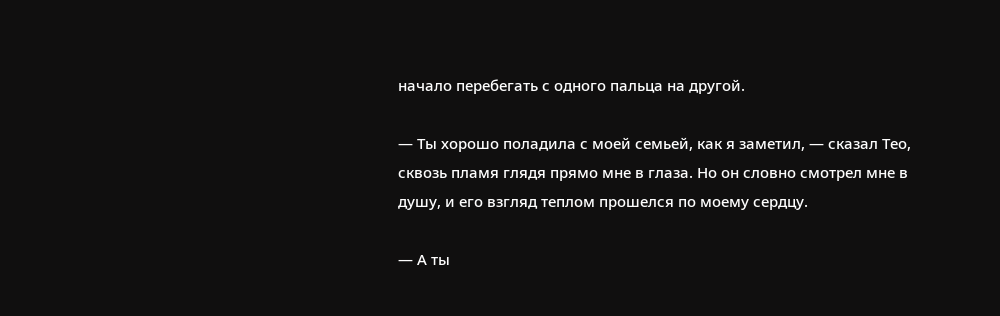начало перебегать с одного пальца на другой.

— Ты хорошо поладила с моей семьей, как я заметил, — сказал Тео, сквозь пламя глядя прямо мне в глаза. Но он словно смотрел мне в душу, и его взгляд теплом прошелся по моему сердцу.

— А ты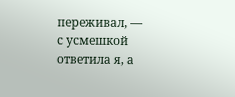переживал, — с усмешкой ответила я, а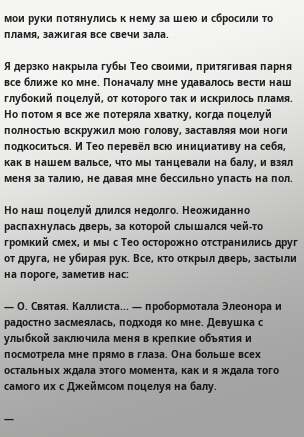мои руки потянулись к нему за шею и сбросили то пламя, зажигая все свечи зала.

Я дерзко накрыла губы Тео своими, притягивая парня все ближе ко мне. Поначалу мне удавалось вести наш глубокий поцелуй, от которого так и искрилось пламя. Но потом я все же потеряла хватку, когда поцелуй полностью вскружил мою голову, заставляя мои ноги подкоситься. И Тео перевёл всю инициативу на себя, как в нашем вальсе, что мы танцевали на балу, и взял меня за талию, не давая мне бессильно упасть на пол.

Но наш поцелуй длился недолго. Неожиданно распахнулась дверь, за которой слышался чей-то громкий смех, и мы с Тео осторожно отстранились друг от друга, не убирая рук. Все, кто открыл дверь, застыли на пороге, заметив нас:

— О. Святая. Каллиста... — пробормотала Элеонора и радостно засмеялась, подходя ко мне. Девушка с улыбкой заключила меня в крепкие объятия и посмотрела мне прямо в глаза. Она больше всех остальных ждала этого момента, как и я ждала того самого их с Джеймсом поцелуя на балу.

—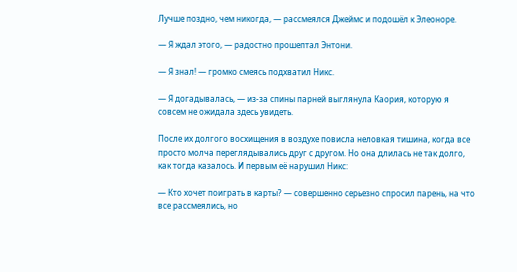Лучше поздно, чем никогда, — рассмеялся Джеймс и подошёл к Элеоноре.

— Я ждал этого, — радостно прошептал Энтони.

— Я знал! — громко смеясь подхватил Никс.

— Я догадывалась, — из-за спины парней выглянула Каория, которую я совсем не ожидала здесь увидеть.

После их долгого восхищения в воздухе повисла неловкая тишина, когда все просто молча переглядывались друг с другом. Но она длилась не так долго, как тогда казалось. И первым её нарушил Никс:

— Кто хочет поиграть в карты? — совершенно серьезно спросил парень, на что все рассмеялись, но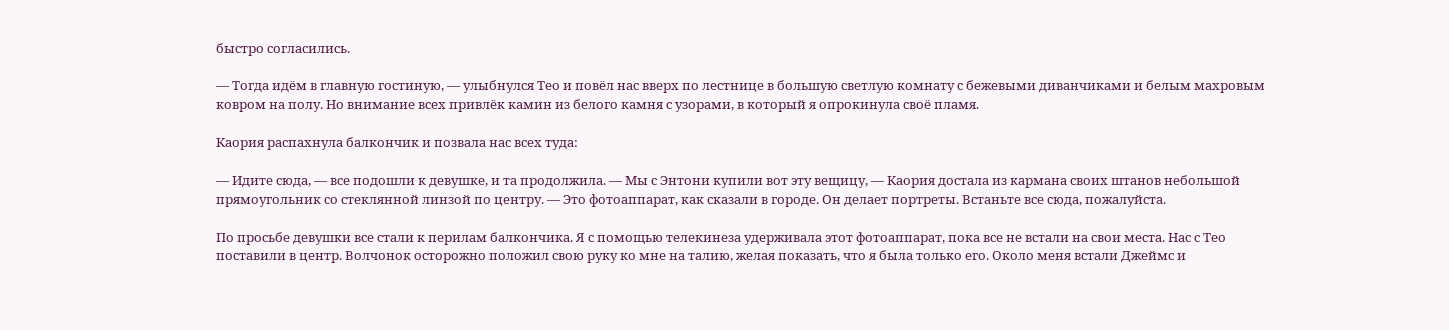быстро согласились.

— Тогда идём в главную гостиную, — улыбнулся Тео и повёл нас вверх по лестнице в большую светлую комнату с бежевыми диванчиками и белым махровым ковром на полу. Но внимание всех привлёк камин из белого камня с узорами, в который я опрокинула своё пламя.

Каория распахнула балкончик и позвала нас всех туда:

— Идите сюда, — все подошли к девушке, и та продолжила. — Мы с Энтони купили вот эту вещицу, — Каория достала из кармана своих штанов небольшой прямоугольник со стеклянной линзой по центру. — Это фотоаппарат, как сказали в городе. Он делает портреты. Встаньте все сюда, пожалуйста.

По просьбе девушки все стали к перилам балкончика. Я с помощью телекинеза удерживала этот фотоаппарат, пока все не встали на свои места. Нас с Тео поставили в центр. Волчонок осторожно положил свою руку ко мне на талию, желая показать, что я была только его. Около меня встали Джеймс и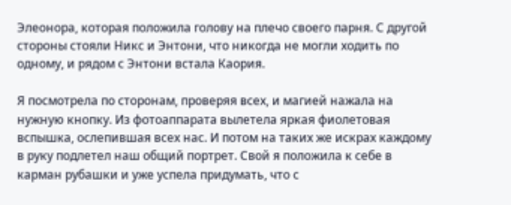Элеонора, которая положила голову на плечо своего парня. С другой стороны стояли Никс и Энтони, что никогда не могли ходить по одному, и рядом с Энтони встала Каория.

Я посмотрела по сторонам, проверяя всех, и магией нажала на нужную кнопку. Из фотоаппарата вылетела яркая фиолетовая вспышка, ослепившая всех нас. И потом на таких же искрах каждому в руку подлетел наш общий портрет. Свой я положила к себе в карман рубашки и уже успела придумать, что с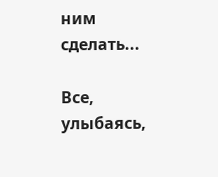ним сделать...

Все, улыбаясь,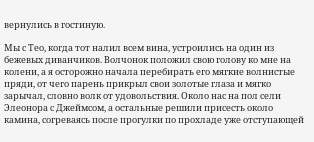вернулись в гостиную.

Мы с Тео, когда тот налил всем вина, устроились на один из бежевых диванчиков. Волчонок положил свою голову ко мне на колени, а я осторожно начала перебирать его мягкие волнистые пряди, от чего парень прикрыл свои золотые глаза и мягко зарычал, словно волк от удовольствия. Около нас на пол сели Элеонора с Джеймсом, а остальные решили присесть около камина, согреваясь после прогулки по прохладе уже отступающей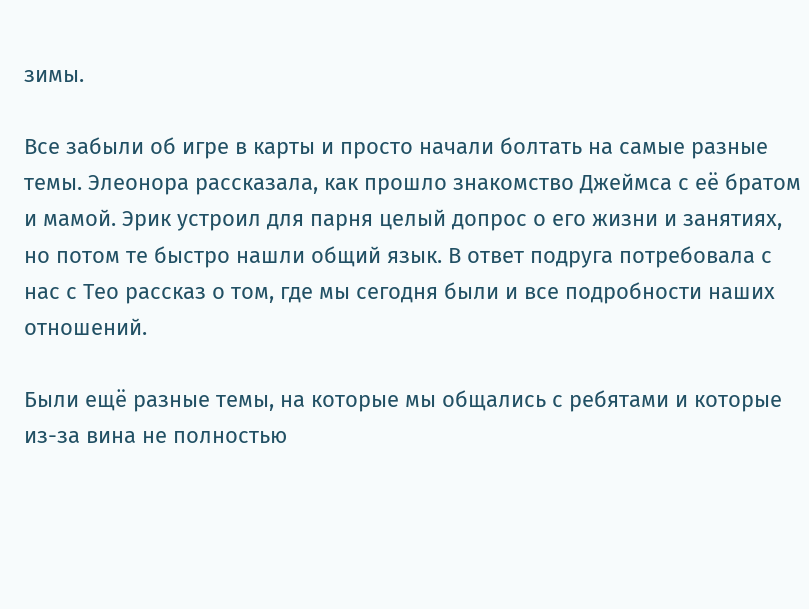зимы.

Все забыли об игре в карты и просто начали болтать на самые разные темы. Элеонора рассказала, как прошло знакомство Джеймса с её братом и мамой. Эрик устроил для парня целый допрос о его жизни и занятиях, но потом те быстро нашли общий язык. В ответ подруга потребовала с нас с Тео рассказ о том, где мы сегодня были и все подробности наших отношений.

Были ещё разные темы, на которые мы общались с ребятами и которые из-за вина не полностью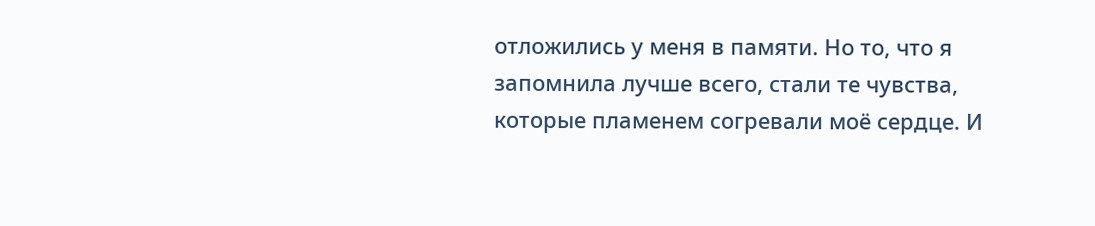отложились у меня в памяти. Но то, что я запомнила лучше всего, стали те чувства, которые пламенем согревали моё сердце. И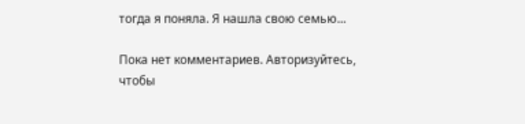тогда я поняла. Я нашла свою семью...

Пока нет комментариев. Авторизуйтесь, чтобы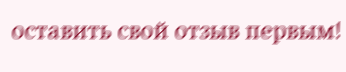оставить свой отзыв первым!